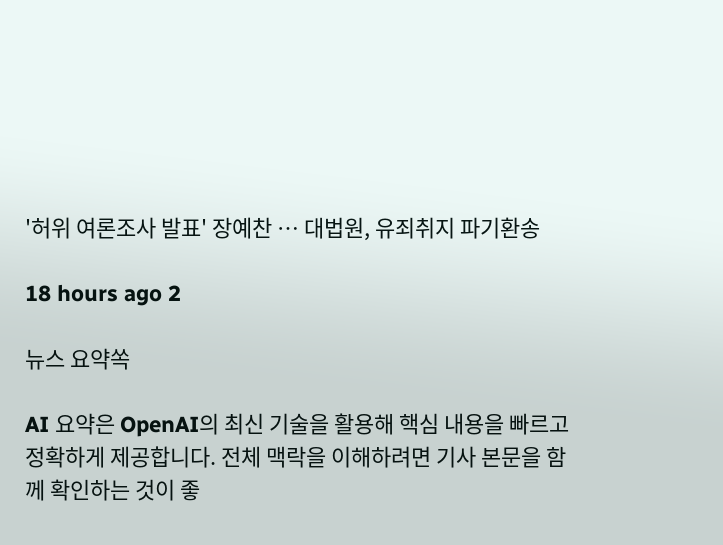'허위 여론조사 발표' 장예찬 … 대법원, 유죄취지 파기환송

18 hours ago 2

뉴스 요약쏙

AI 요약은 OpenAI의 최신 기술을 활용해 핵심 내용을 빠르고 정확하게 제공합니다. 전체 맥락을 이해하려면 기사 본문을 함께 확인하는 것이 좋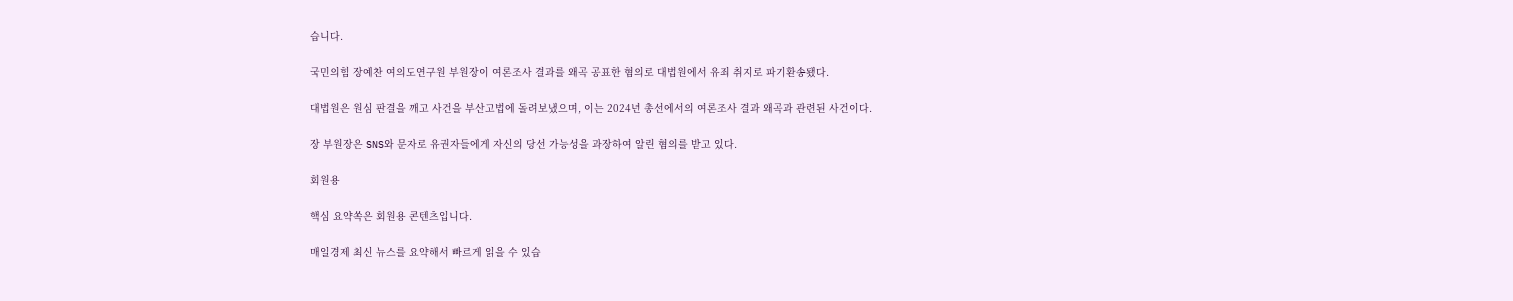습니다.

국민의힘 장예찬 여의도연구원 부원장이 여론조사 결과를 왜곡 공표한 혐의로 대법원에서 유죄 취지로 파기환송됐다.

대법원은 원심 판결을 깨고 사건을 부산고법에 돌려보냈으며, 이는 2024년 총선에서의 여론조사 결과 왜곡과 관련된 사건이다.

장 부원장은 SNS와 문자로 유권자들에게 자신의 당선 가능성을 과장하여 알린 혐의를 받고 있다.

회원용

핵심 요약쏙은 회원용 콘텐츠입니다.

매일경제 최신 뉴스를 요약해서 빠르게 읽을 수 있습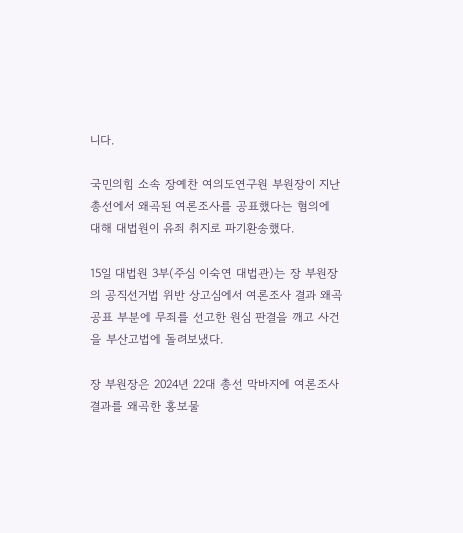니다.

국민의힘 소속 장예찬 여의도연구원 부원장이 지난 총선에서 왜곡된 여론조사를 공표했다는 혐의에 대해 대법원이 유죄 취지로 파기환송했다.

15일 대법원 3부(주심 이숙연 대법관)는 장 부원장의 공직선거법 위반 상고심에서 여론조사 결과 왜곡 공표 부분에 무죄를 선고한 원심 판결을 깨고 사건을 부산고법에 돌려보냈다.

장 부원장은 2024년 22대 총선 막바지에 여론조사 결과를 왜곡한 홍보물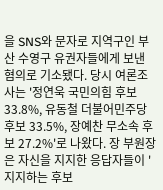을 SNS와 문자로 지역구인 부산 수영구 유권자들에게 보낸 혐의로 기소됐다. 당시 여론조사는 '정연욱 국민의힘 후보 33.8%, 유동철 더불어민주당 후보 33.5%, 장예찬 무소속 후보 27.2%'로 나왔다. 장 부원장은 자신을 지지한 응답자들이 '지지하는 후보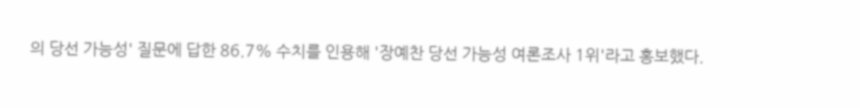의 당선 가능성' 질문에 답한 86.7% 수치를 인용해 '장예찬 당선 가능성 여론조사 1위'라고 홍보했다.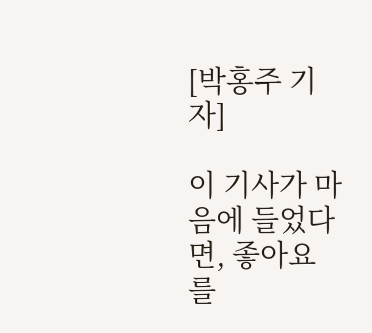[박홍주 기자]

이 기사가 마음에 들었다면, 좋아요를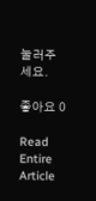눌러주세요.

좋아요 0

Read Entire Article